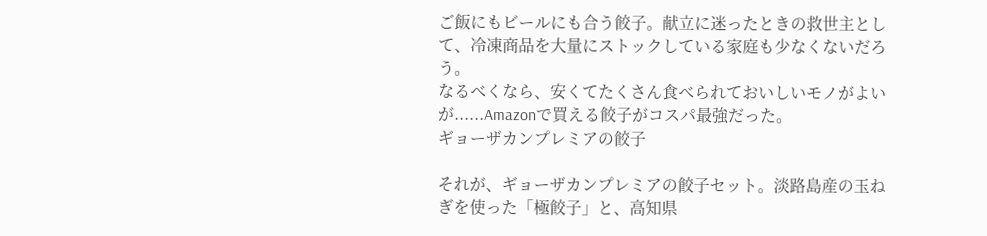ご飯にもビールにも合う餃子。献立に迷ったときの救世主として、冷凍商品を大量にストックしている家庭も少なくないだろう。
なるべくなら、安くてたくさん食べられておいしいモノがよいが......Amazonで買える餃子がコスパ最強だった。
ギョーザカンプレミアの餃子

それが、ギョーザカンプレミアの餃子セット。淡路島産の玉ねぎを使った「極餃子」と、高知県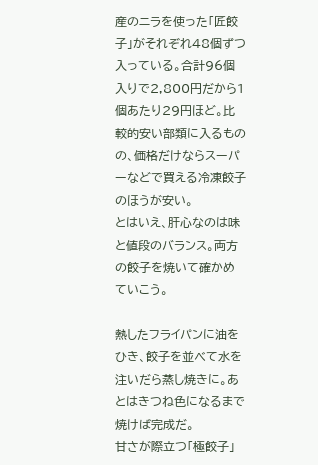産のニラを使った「匠餃子」がそれぞれ48個ずつ入っている。合計96個入りで2,800円だから1個あたり29円ほど。比較的安い部類に入るものの、価格だけならスーパーなどで買える冷凍餃子のほうが安い。
とはいえ、肝心なのは味と値段のバランス。両方の餃子を焼いて確かめていこう。

熱したフライパンに油をひき、餃子を並べて水を注いだら蒸し焼きに。あとはきつね色になるまで焼けば完成だ。
甘さが際立つ「極餃子」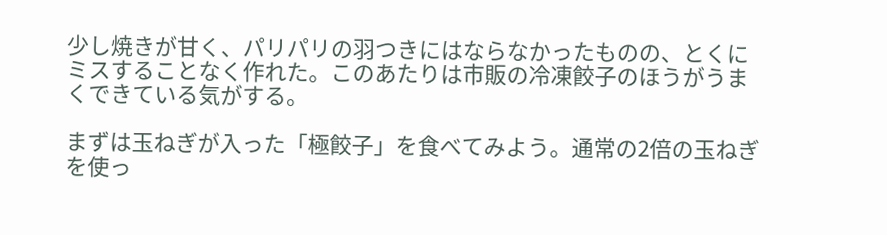少し焼きが甘く、パリパリの羽つきにはならなかったものの、とくにミスすることなく作れた。このあたりは市販の冷凍餃子のほうがうまくできている気がする。

まずは玉ねぎが入った「極餃子」を食べてみよう。通常の2倍の玉ねぎを使っ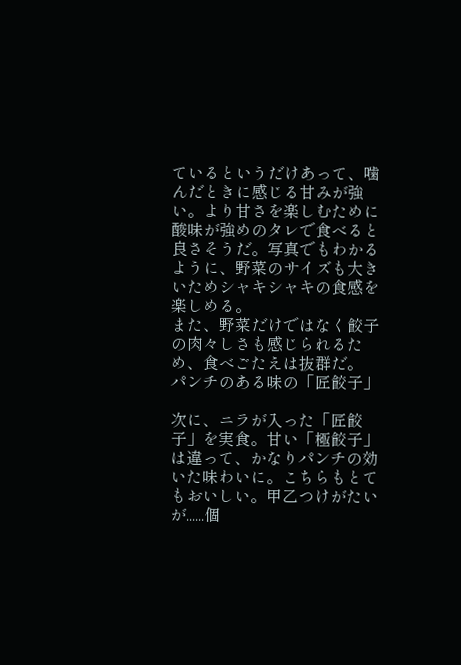ているというだけあって、噛んだときに感じる甘みが強い。より甘さを楽しむために酸味が強めのタレで食べると良さそうだ。写真でもわかるように、野菜のサイズも大きいためシャキシャキの食感を楽しめる。
また、野菜だけではなく餃子の肉々しさも感じられるため、食べごたえは抜群だ。
パンチのある味の「匠餃子」

次に、ニラが入った「匠餃子」を実食。甘い「極餃子」は違って、かなりパンチの効いた味わいに。こちらもとてもおいしい。甲乙つけがたいが......個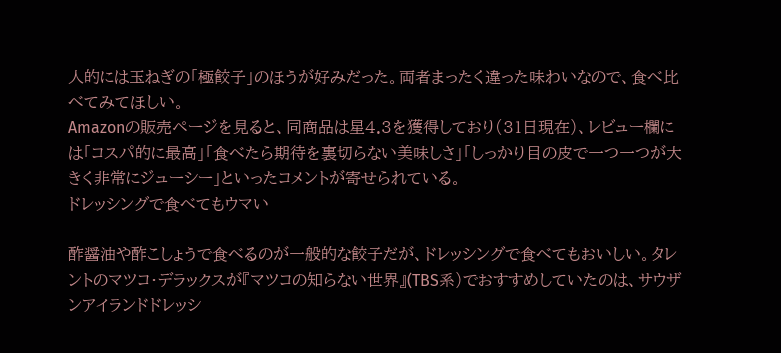人的には玉ねぎの「極餃子」のほうが好みだった。両者まったく違った味わいなので、食べ比べてみてほしい。
Amazonの販売ページを見ると、同商品は星4.3を獲得しており(31日現在)、レビュー欄には「コスパ的に最高」「食べたら期待を裏切らない美味しさ」「しっかり目の皮で一つ一つが大きく非常にジューシー」といったコメントが寄せられている。
ドレッシングで食べてもウマい

酢醤油や酢こしょうで食べるのが一般的な餃子だが、ドレッシングで食べてもおいしい。タレントのマツコ・デラックスが『マツコの知らない世界』(TBS系)でおすすめしていたのは、サウザンアイランドドレッシ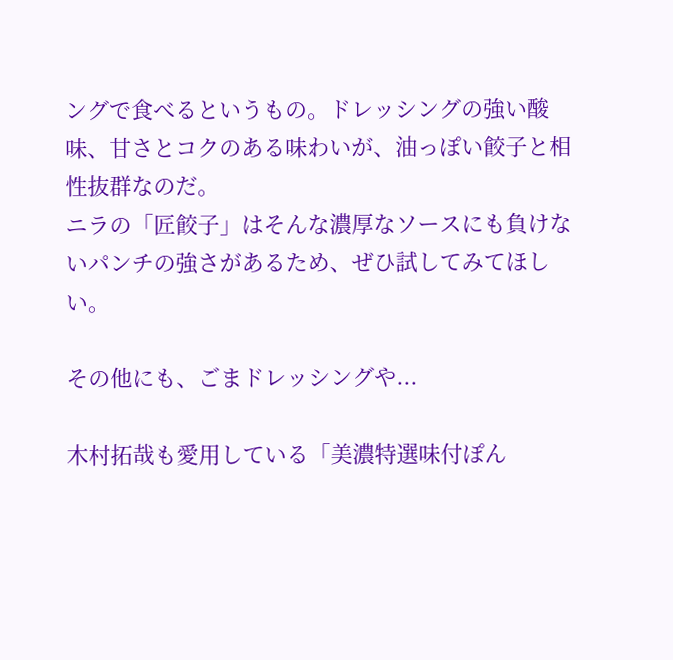ングで食べるというもの。ドレッシングの強い酸味、甘さとコクのある味わいが、油っぽい餃子と相性抜群なのだ。
ニラの「匠餃子」はそんな濃厚なソースにも負けないパンチの強さがあるため、ぜひ試してみてほしい。

その他にも、ごまドレッシングや...

木村拓哉も愛用している「美濃特選味付ぽん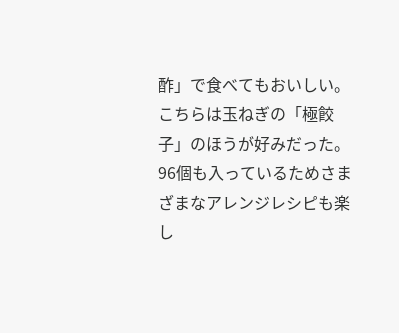酢」で食べてもおいしい。こちらは玉ねぎの「極餃子」のほうが好みだった。
96個も入っているためさまざまなアレンジレシピも楽し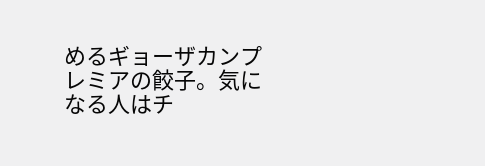めるギョーザカンプレミアの餃子。気になる人はチ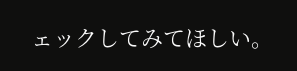ェックしてみてほしい。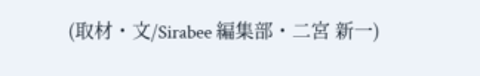(取材・文/Sirabee 編集部・二宮 新一)